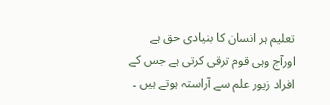تعلیم ہر انسان کا بنیادی حق ہے اورآج وہی قوم ترقی کرتی ہے جس کے افراد زیور علم سے آراستہ ہوتے ہیں ۔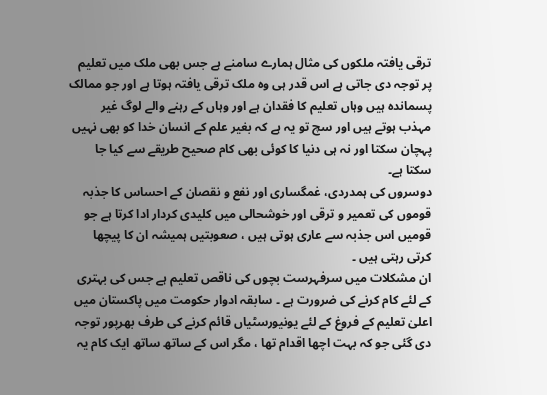ترقی یافتہ ملکوں کی مثال ہمارے سامنے ہے جس بھی ملک میں تعلیم پر توجہ دی جاتی ہے اس قدر ہی وہ ملک ترقی یافتہ ہوتا ہے اور جو ممالک پسماندہ ہیں وہاں تعلیم کا فقدان ہے اور وہاں کے رہنے والے لوگ غیر مہذب ہوتے ہیں اور سچ تو یہ ہے کہ بغیر علم کے انسان خدا کو بھی نہیں پہچان سکتا اور نہ ہی دنیا کا کوئی بھی کام صحیح طریقے سے کیا جا سکتا ہے۔
دوسروں کی ہمدردی، غمگساری اور نفع و نقصان کے احساس کا جذبہ قوموں کی تعمیر و ترقی اور خوشحالی میں کلیدی کردار ادا کرتا ہے جو قومیں اس جذبہ سے عاری ہوتی ہیں ، صعوبتیں ہمیشہ ان کا پیچھا کرتی رہتی ہیں ۔
ان مشکلات میں سرفہرست بچوں کی ناقص تعلیم ہے جس کی بہتری کے لئے کام کرنے کی ضرورت ہے ۔ سابقہ ادوار حکومت میں پاکستان میں اعلیٰ تعلیم کے فروغ کے لئے یونیورسٹیاں قائم کرنے کی طرف بھرپور توجہ دی گئی جو کہ بہت اچھا اقدام تھا ، مگر اس کے ساتھ ساتھ ایک کام یہ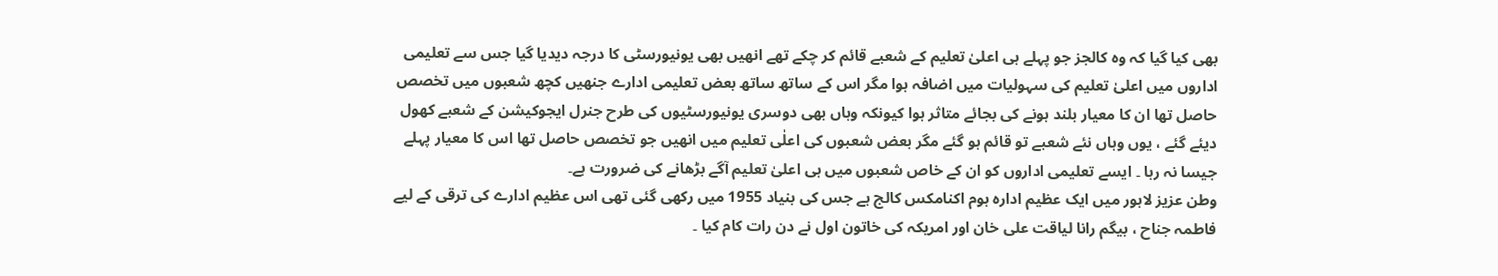بھی کیا گیا کہ وہ کالجز جو پہلے ہی اعلیٰ تعلیم کے شعبے قائم کر چکے تھے انھیں بھی یونیورسٹی کا درجہ دیدیا گیا جس سے تعلیمی اداروں میں اعلیٰ تعلیم کی سہولیات میں اضافہ ہوا مگر اس کے ساتھ ساتھ بعض تعلیمی ادارے جنھیں کچھ شعبوں میں تخصص حاصل تھا ان کا معیار بلند ہونے کی بجائے متاثر ہوا کیونکہ وہاں بھی دوسری یونیورسٹیوں کی طرح جنرل ایجوکیشن کے شعبے کھول دیئے گئے ، یوں وہاں نئے شعبے تو قائم ہو گئے مگر بعض شعبوں کی اعلٰی تعلیم میں انھیں جو تخصص حاصل تھا اس کا معیار پہلے جیسا نہ رہا ۔ ایسے تعلیمی اداروں کو ان کے خاص شعبوں میں ہی اعلیٰ تعلیم آگے بڑھانے کی ضرورت ہے۔
وطن عزیز لاہور میں ایک عظیم ادارہ ہوم اکنامکس کالج ہے جس کی بنیاد 1955 میں رکھی گئی تھی اس عظیم ادارے کی ترقی کے لیے فاطمہ جناح ، بیگم رانا لیاقت علی خان اور امریکہ کی خاتون اول نے دن رات کام کیا ۔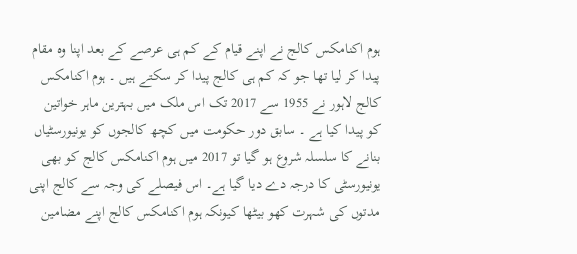ہوم اکنامکس کالج نے اپنے قیام کے کم ہی عرصے کے بعد اپنا وہ مقام پیدا کر لیا تھا جو کہ کم ہی کالج پیدا کر سکتے ہیں ۔ ہوم اکنامکس کالج لاہور نے 1955 سے 2017 تک اس ملک میں بہترین ماہر خواتین کو پیدا کیا ہے ۔ سابق دور حکومت میں کچھ کالجوں کو یونیورسٹیاں بنانے کا سلسلہ شروع ہو گیا تو 2017 میں ہوم اکنامکس کالج کو بھی یونیورسٹی کا درجہ دے دیا گیا ہے۔ اس فیصلے کی وجہ سے کالج اپنی مدتوں کی شہرت کھو بیٹھا کیونکہ ہوم اکنامکس کالج اپنے مضامین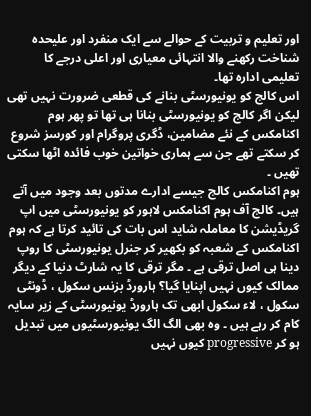اور تعلیم و تربیت کے حوالے سے ایک منفرد اور علیحدہ شناخت رکھنے والا انتہائی معیاری اور اعلی درجے کا تعلیمی ادارہ تھا۔
اس کالج کو یونیورسٹی بنانے کی قطعی ضرورت نہیں تھی لیکن اگر کالج کو یونیورسٹی بنانا ہی تھا تو پھر ہوم اکنامکس کے نئے مضامین، ڈگری پروگرام اور کورسز شروع کر سکتے تھے جن سے ہماری خواتین خوب فائدہ اٹھا سکتی تھیں ۔
ہوم اکنامکس کالج جیسے ادارے مدتوں بعد وجود میں آتے ہیں۔ کالج آف ہوم اکنامکس لاہور کو یونیورسٹی میں اپ گریڈیشن کا معاملہ شاید اس بات کی تائید کرتا ہے کہ ہوم اکنامکس کے شعبہ کو بکھیر کر جنرل یونیورسٹی کا روپ دینا ہی اصل ترقی ہے ۔ مگر ترقی کا یہ شارٹ دنیا کے دیگر ممالک کیوں نہیں اپنایا گیا؟ ہارورڈ بزنس سکول ، ڈونٹی سکول ، لاء سکول ابھی تک ہارورڈ یونیورسٹی کے زیر سایہ کام کر رہے ہیں ۔ وہ بھی الگ الگ یونیورسٹیوں میں تبدیل ہو کر progressive کیوں نہیں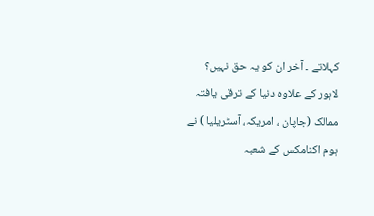کہلاتے ۔ آخر ان کو یہ حق نہیں؟
لاہور کے علاوہ دنیا کے ترقی یافتہ ممالک (جاپان ، امریکہ، آسٹریلیا ) نے ہوم اکنامکس کے شعبہ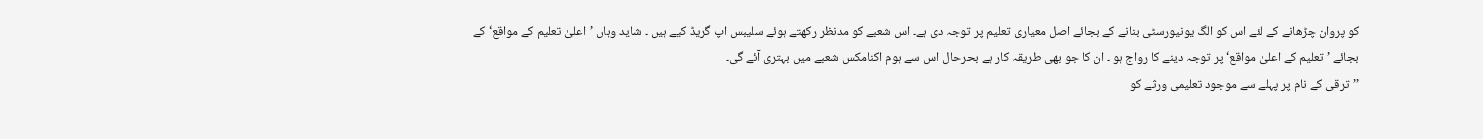کو پروان چڑھانے کے لئے اس کو الگ یونیورسٹی بنانے کے بجائے اصل معیاری تعلیم پر توجہ دی ہے۔ اس شعبے کو مدنظر رکھتے ہوئے سلیبس اپ گریڈ کیے ہیں ۔ شاید وہاں ’اعلیٰ تعلیم کے مواقع‘ کے بجائے ’ تعلیم کے اعلیٰ مواقع‘ پر توجہ دینے کا رواج ہو ۔ ان کا جو بھی طریقہ کار ہے بحرحال اس سے ہوم اکنامکس شعبے میں بہتری آئے گی۔
’’ترقی کے نام پر پہلے سے موجود تعلیمی ورثے کو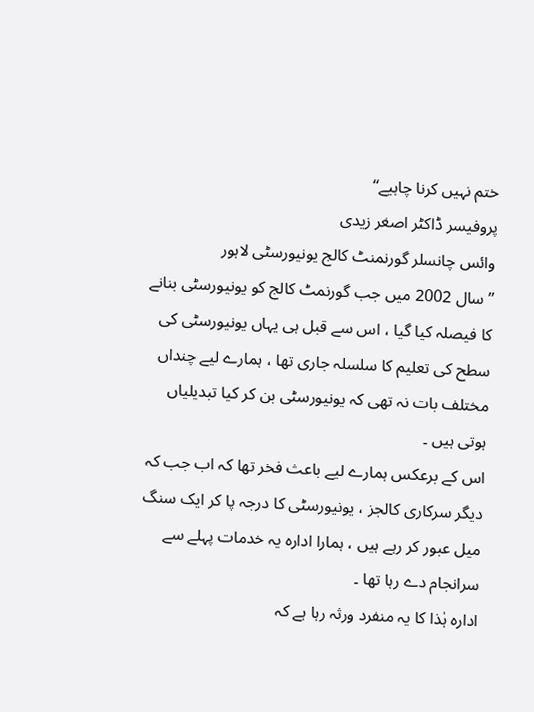ختم نہیں کرنا چاہیے‘‘
پروفیسر ڈاکٹر اصغر زیدی
وائس چانسلر گورنمنٹ کالج یونیورسٹی لاہور
’’سال 2002 میں جب گورنمٹ کالج کو یونیورسٹی بنانے کا فیصلہ کیا گیا ، اس سے قبل ہی یہاں یونیورسٹی کی سطح کی تعلیم کا سلسلہ جاری تھا ، ہمارے لیے چنداں مختلف بات نہ تھی کہ یونیورسٹی بن کر کیا تبدیلیاں ہوتی ہیں ۔
اس کے برعکس ہمارے لیے باعث فخر تھا کہ اب جب کہ دیگر سرکاری کالجز ، یونیورسٹی کا درجہ پا کر ایک سنگ میل عبور کر رہے ہیں ، ہمارا ادارہ یہ خدمات پہلے سے سرانجام دے رہا تھا ۔
ادارہ ہٰذا کا یہ منفرد ورثہ رہا ہے کہ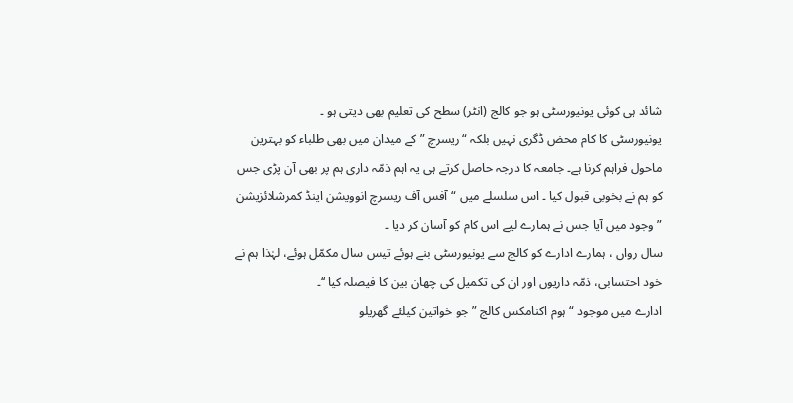شائد ہی کوئی یونیورسٹی ہو جو کالج (انٹر) سطح کی تعلیم بھی دیتی ہو ۔
یونیورسٹی کا کام محض ڈگری نہیں بلکہ “ریسرچ ” کے میدان میں بھی طلباء کو بہترین ماحول فراہم کرنا ہے۔ جامعہ کا درجہ حاصل کرتے ہی یہ اہم ذمّہ داری ہم پر بھی آن پڑی جس کو ہم نے بخوبی قبول کیا ۔ اس سلسلے میں “آفس آف ریسرچ انوویشن اینڈ کمرشلائزیشن ” وجود میں آیا جس نے ہمارے لیے اس کام کو آسان کر دیا ۔
سال رواں ، ہمارے ادارے کو کالج سے یونیورسٹی بنے ہوئے تیس سال مکمّل ہوئے، لہٰذا ہم نے خود احتسابی، ذمّہ داریوں اور ان کی تکمیل کی چھان بین کا فیصلہ کیا ‘‘۔
ادارے میں موجود “ہوم اکنامکس کالج ” جو خواتین کیلئے گھریلو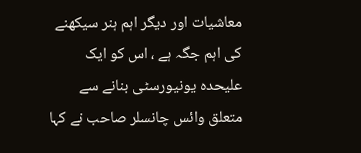معاشیات اور دیگر اہم ہنر سیکھنے کی اہم جگہ ہے ، اس کو ایک علیحدہ یونیورسٹی بنانے سے متعلق وائس چانسلر صاحب نے کہا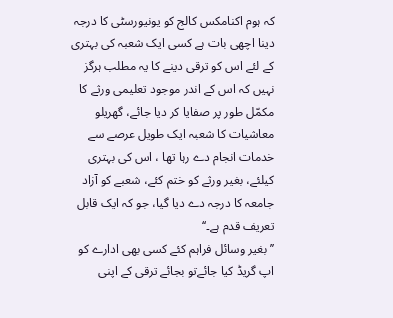کہ ہوم اکنامکس کالج کو یونیورسٹی کا درجہ دینا اچھی بات ہے کسی ایک شعبہ کی بہتری کے لئے اس کو ترقی دینے کا یہ مطلب ہرگز نہیں کہ اس کے اندر موجود تعلیمی ورثے کا مکمّل طور پر صفایا کر دیا جائے، گھریلو معاشیات کا شعبہ ایک طویل عرصے سے خدمات انجام دے رہا تھا ، اس کی بہتری کیلئے، بغیر ورثے کو ختم کئے، شعبے کو آزاد جامعہ کا درجہ دے دیا گیا، جو کہ ایک قابل تعریف قدم ہے۔‘‘
’’بغیر وسائل فراہم کئے کسی بھی ادارے کو اپ گریڈ کیا جائےتو بجائے ترقی کے اپنی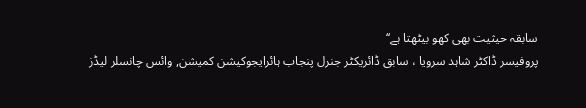سابقہ حیثیت بھی کھو بیٹھتا ہے‘‘
پروفیسر ڈاکٹر شاہد سرویا ، سابق ڈائریکٹر جنرل پنجاب ہائرایجوکیشن کمیشن, وائس چانسلر لیڈز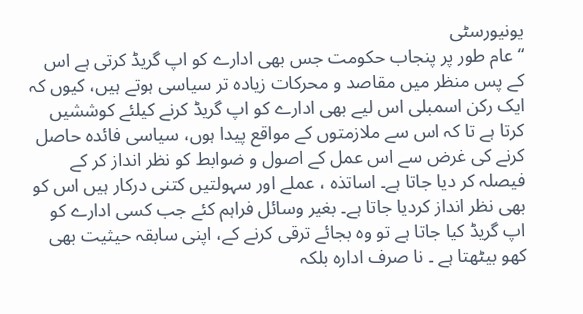یونیورسٹی
“عام طور پر پنجاب حکومت جس بھی ادارے کو اپ گریڈ کرتی ہے اس کے پس منظر میں مقاصد و محرکات زیادہ تر سیاسی ہوتے ہیں، کیوں کہ ایک رکن اسمبلی اس لیے بھی ادارے کو اپ گریڈ کرنے کیلئے کوششیں کرتا ہے تا کہ اس سے ملازمتوں کے مواقع پیدا ہوں، سیاسی فائدہ حاصل کرنے کی غرض سے اس عمل کے اصول و ضوابط کو نظر انداز کر کے فیصلہ کر دیا جاتا ہے۔ اساتذہ ، عملے اور سہولتیں کتنی درکار ہیں اس کو بھی نظر انداز کردیا جاتا ہے۔ بغیر وسائل فراہم کئے جب کسی ادارے کو اپ گریڈ کیا جاتا ہے تو وہ بجائے ترقی کرنے کے، اپنی سابقہ حیثیت بھی کھو بیٹھتا ہے ۔ نا صرف ادارہ بلکہ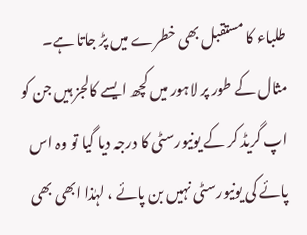طلباء کا مستقبل بھی خطرے میں پڑ جاتا ہے۔
مثال کے طور پر لاہور میں کچھ ایسے کالجز ہیں جن کو اپ گریڈ کر کے یونیورسٹی کا درجہ دیا گیا تو وہ اس پائے کی یونیورسٹی نہیں بن پائے ، لہٰذا ابھی بھی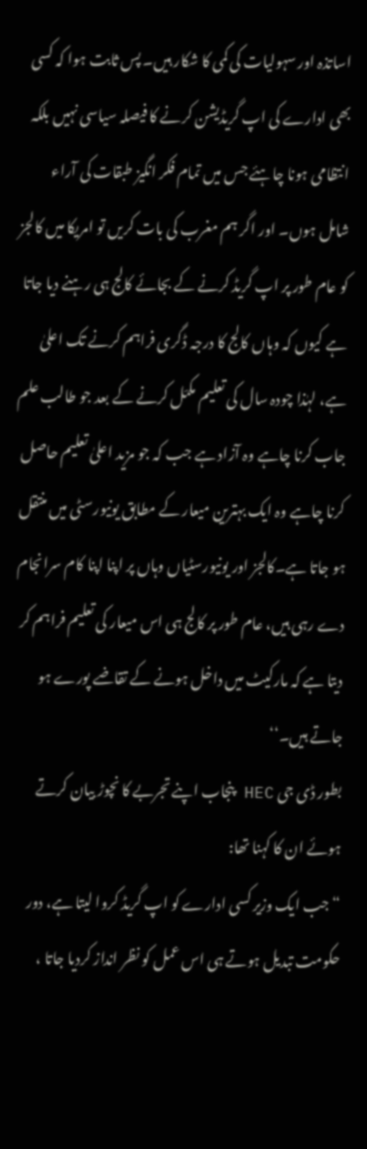اساتذہ اور سہولیات کی کمی کا شکار ہیں۔ پس ثابت ہوا کہ کسی بھی ادارے کی اپ گریڈیشن کرنے کا فیصلہ سیاسی نہیں بلکہ انتظامی ہونا چاہئے جس میں تمام فکر انگیز طبقات کی آراء شامل ہوں۔ اور اگر ہم مغرب کی بات کریں تو امریکا میں کالجز کو عام طور پر اپ گریڈ کرنے کے بجائے کالج ہی رہنے دیا جاتا ہے کیوں کہ وہاں کالج کا درجہ ڈگری فراہم کرنے تک اعلیٰ ہے، لہٰذا چودہ سال کی تعلیم مکمّل کرنے کے بعد جو طالب علم جاب کرنا چاہے وہ آزاد ہے جب کہ جو مزید اعلیٰ تعلیم حاصل کرنا چاہے وہ ایک بہترین میعار کے مطابق یونیورسٹی میں منتقل ہو جاتا ہے۔کالجز اور یونیورسٹیاں وہاں پر اپنا اپنا کام سرانجام دے رہی ہیں، عام طور پر کالج ہی اس میعار کی تعلیم فراہم کر دیتا ہے کہ مارکیٹ میں داخل ہونے کے تقاضے پورے ہو جاتے ہیں۔‘‘
بطور ڈی جی HEC پنجاب اپنے تجربے کا نچوڑ بیان کرتے ہوئے ان کا کہنا تھا:
“جب ایک وزیر کسی ادارے کو اپ گریڈ کروا لیتا ہے، دور حکومت تبدیل ہوتے ہی اس عمل کو نظر انداز کردیا جاتا ،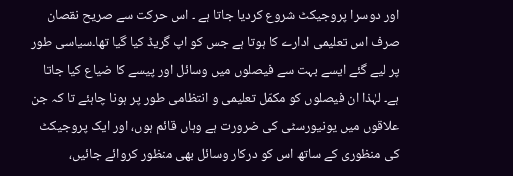اور دوسرا پروجیکٹ شروع کردیا جاتا ہے ۔ اس حرکت سے صریح نقصان صرف اس تعلیمی ادارے کا ہوتا ہے جس کو اپ گریڈ کیا گیا تھا۔سیاسی طور پر لیے گئے ایسے بہت سے فیصلوں میں وسائل اور پیسے کا ضیاع کیا جاتا ہے۔ لہٰذا ان فیصلوں کو مکمّل تعلیمی و انتظامی طور پر ہونا چاہئے تا کہ جن علاقوں میں یونیورسٹی کی ضرورت ہے وہاں قائم ہوں، اور ایک پروجیکٹ کی منظوری کے ساتھ اس کو درکار وسائل بھی منظور کروائے جائیں،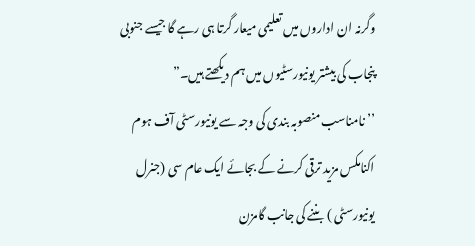وگرنہ ان اداروں میں تعلیمی میعار گرتا ہی رہے گا جیسے جنوبی پنجاب کی بیشتر یونیورسٹیوں میں ہم دیکھتے ہیں۔”
’’ نامناسب منصوبہ بندی کی وجہ سے یونیورسٹی آف ہوم اکنامکس مزید ترقی کرنے کے بجائے ایک عام سی (جنرل یونیورسٹی ) بننے کی جانب گامزن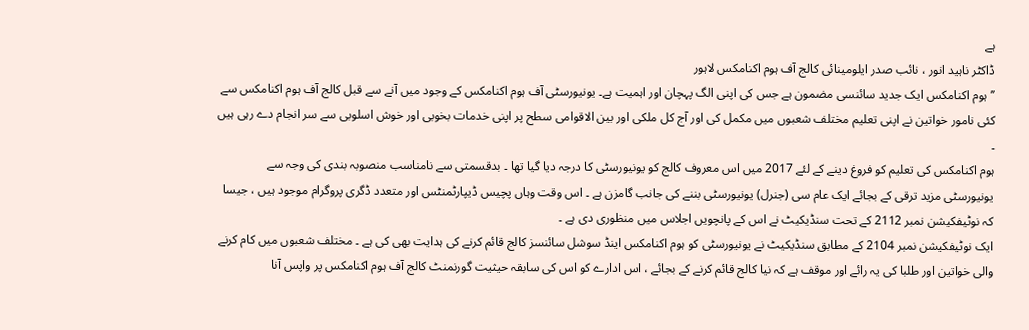ہے
ڈاکٹر ناہید انور ، نائب صدر ایلومینائی کالج آف ہوم اکنامکس لاہور
’’ ہوم اکنامکس ایک جدید سائنسی مضمون ہے جس کی اپنی الگ پہچان اور اہمیت ہے۔ یونیورسٹی آف ہوم اکنامکس کے وجود میں آنے سے قبل کالج آف ہوم اکنامکس سے کئی نامور خواتین نے اپنی تعلیم مختلف شعبوں میں مکمل کی اور آج کل ملکی اور بین الاقوامی سطح پر اپنی خدمات بخوبی اور خوش اسلوبی سے سر انجام دے رہی ہیں ۔
ہوم اکنامکس کی تعلیم کو فروغ دینے کے لئے 2017 میں اس معروف کالج کو یونیورسٹی کا درجہ دیا گیا تھا ۔ بدقسمتی سے نامناسب منصوبہ بندی کی وجہ سے یونیورسٹی مزید ترقی کے بجائے ایک عام سی (جنرل) یونیورسٹی بننے کی جانب گامزن ہے ۔ اس وقت وہاں پچیس ڈیپارٹمنٹس اور متعدد ڈگری پروگرام موجود ہیں ، جیسا کہ نوٹیفکیشن نمبر 2112 کے تحت سنڈیکیٹ نے اس کے پانچویں اجلاس میں منظوری دی ہے ۔
ایک نوٹیفکیشن نمبر 2104 کے مطابق سنڈیکیٹ نے یونیورسٹی کو ہوم اکنامکس اینڈ سوشل سائنسز کالج قائم کرنے کی ہدایت بھی کی ہے ۔ مختلف شعبوں میں کام کرنے والی خواتین اور طلبا کی یہ رائے اور موقف ہے کہ نیا کالج قائم کرنے کے بجائے ، اس ادارے کو اس کی سابقہ حیثیت گورنمنٹ کالج آف ہوم اکنامکس پر واپس آنا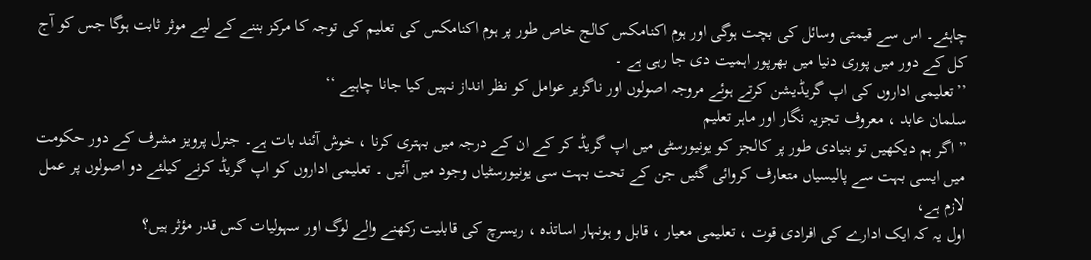چاہئے۔ اس سے قیمتی وسائل کی بچت ہوگی اور ہوم اکنامکس کالج خاص طور پر ہوم اکنامکس کی تعلیم کی توجہ کا مرکز بننے کے لیے موثر ثابت ہوگا جس کو آج کل کے دور میں پوری دنیا میں بھرپور اہمیت دی جا رہی ہے ۔
’’تعلیمی اداروں کی اپ گریڈیشن کرتے ہوئے مروجہ اصولوں اور ناگزیر عوامل کو نظر انداز نہیں کیا جانا چاہیے ‘‘
سلمان عابد ، معروف تجزیہ نگار اور ماہر تعلیم
” اگر ہم دیکھیں تو بنیادی طور پر کالجز کو یونیورسٹی میں اپ گریڈ کر کے ان کے درجہ میں بہتری کرنا ، خوش آئند بات ہے۔ جنرل پرویز مشرف کے دور حکومت میں ایسی بہت سے پالیسیاں متعارف کروائی گئیں جن کے تحت بہت سی یونیورسٹیاں وجود میں آئیں ۔ تعلیمی اداروں کو اپ گریڈ کرنے کیلئے دو اصولوں پر عمل لازم ہے،
اول یہ کہ ایک ادارے کی افرادی قوت ، تعلیمی معیار ، قابل و ہونہار اساتذہ ، ریسرچ کی قابلیت رکھنے والے لوگ اور سہولیات کس قدر مؤثر ہیں؟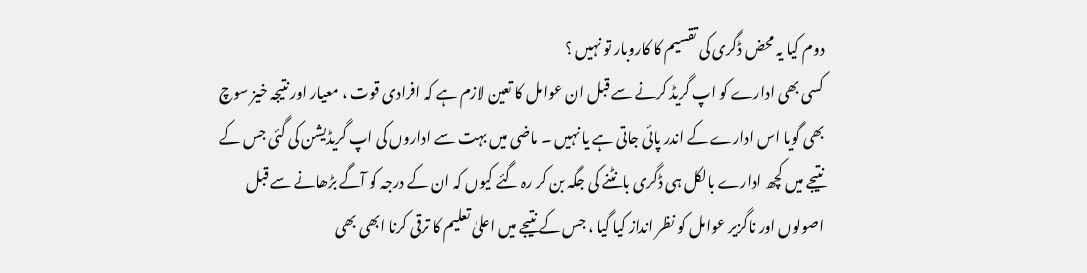دوم کیا یہ محض ڈگری کی تقسیم کا کاروبار تو نہیں ؟
کسی بھی ادارے کو اپ گریڈ کرنے سے قبل ان عوامل کا تعین لازم ہے کہ افرادی قوت ، معیار اور نتیجہ خیز سوچ بھی گویا اس ادارے کے اندر پائی جاتی ہے یا نہیں ۔ ماضی میں بہت سے اداروں کی اپ گریڈیشن کی گئی جس کے نتیجے میں کچھ ادارے بالکل ہی ڈگری بانٹنے کی جگہ بن کر رہ گئے کیوں کہ ان کے درجہ کو آگے بڑھانے سے قبل اصولوں اور ناگزیر عوامل کو نظر انداز کیا گیا ، جس کے نتیجے میں اعلیٰ تعلیم کا ترقی کرنا ابھی بھی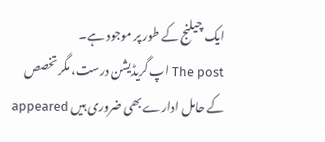ایک چیلنج کے طور پر موجود ہے۔
The post اپ گریڈیشن درست، مگر تخصص کے حامل ادارے بھی ضروری ہیں appeared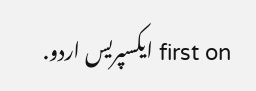first on ایکسپریس اردو.